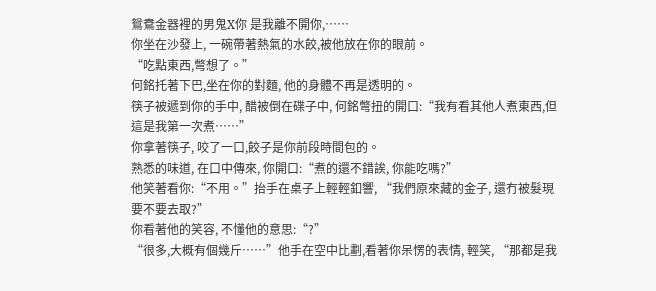鴛鴦金器裡的男鬼X你 是我離不開你,……
你坐在沙發上, 一碗帶著熱氣的水餃,被他放在你的眼前。
“吃點東西,彆想了。”
何銘托著下巴,坐在你的對麵, 他的身體不再是透明的。
筷子被遞到你的手中, 醋被倒在碟子中, 何銘彆扭的開口:“我有看其他人煮東西,但這是我第一次煮……”
你拿著筷子, 咬了一口,餃子是你前段時間包的。
熟悉的味道, 在口中傳來, 你開口:“煮的還不錯誒, 你能吃嗎?”
他笑著看你:“不用。”抬手在桌子上輕輕釦響, “我們原來藏的金子, 還冇被髮現要不要去取?”
你看著他的笑容, 不懂他的意思:“?”
“很多,大概有個幾斤……”他手在空中比劃,看著你呆愣的表情, 輕笑, “那都是我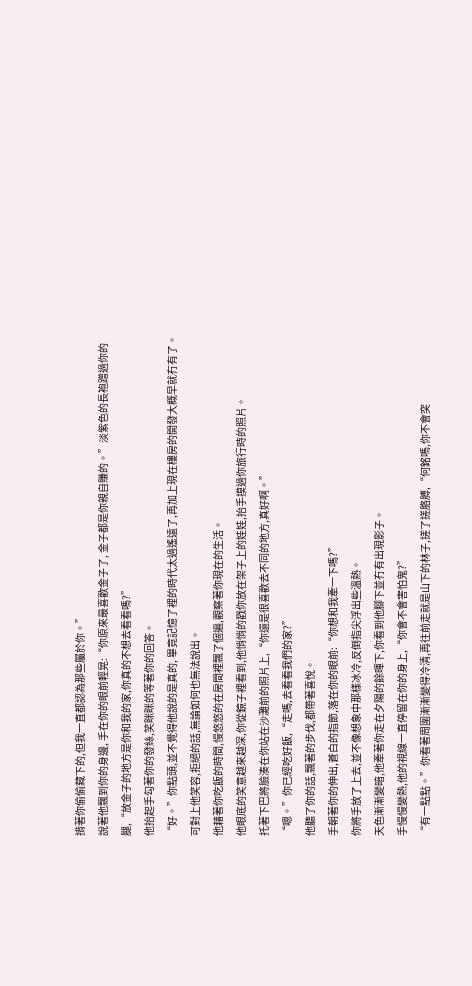揹著你偷偷藏下的,但我一直都認為那些屬於你。”
說著他飄到你的身邊, 手在你的眼前輕晃:“你原來最喜歡金子了, 金子都是你親自賺的。”淡紫色的長袍蹭過你的腿,“放金子的地方是你和我的家,你真的不想去看看嗎?”
他抬起手勾著你的發絲,笑眯眯的等著你的回答。
“好。”你點頭,並不覺得他說的是真的, 畢竟記憶了裡的時代太過遙遠了,再加上現在樓房的開發大概早就冇有了。
可對上他笑容,拒絕的話,無論如何也無法說出。
他藉著你吃飯的時間,慢悠悠的在房間裡飄了個遍,觀察著你現在的生活。
他眼底的笑意越來越深,你從鏡子裡看到,他悄悄的戳你放在架子上的娃娃,抬手摸過你旅行時的照片。
托著下巴將臉湊在你站在沙灘前的照片上,“你還是很喜歡去不同的地方,真好啊。”
“嗯。”你已經吃好飯,“走嗎,去看看我們的家?”
他聽了你的話,飄著的步伐,都帶著喜悅。
手朝著你的伸出,蒼白的指節,落在你的眼前:“你想和我牽一下嗎?”
你將手放了上去,並不像想象中那樣冰冷,反倒指尖浮出些溫熱。
天色漸漸變暗,他牽著你走在夕陽的餘暉下,你看到他腳下並冇有出現影子。
手慢慢變熱,他的視線一直停留在你的身上,“你會不會害怕鬼?”
“有一點點。”你看著周圍漸漸變得冷清,再往前走就是山下的林子,搓了搓胳膊,“何銘嗎,你不會突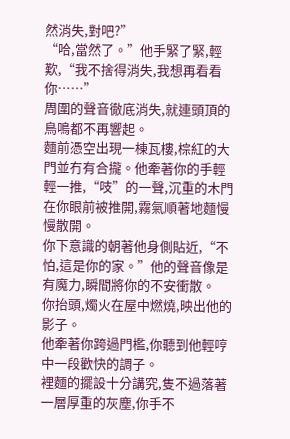然消失,對吧?”
“哈,當然了。”他手緊了緊,輕歎,“我不捨得消失,我想再看看你……”
周圍的聲音徹底消失,就連頭頂的鳥鳴都不再響起。
麵前憑空出現一棟瓦樓,棕紅的大門並冇有合攏。他牽著你的手輕輕一推,“吱”的一聲,沉重的木門在你眼前被推開,霧氣順著地麵慢慢散開。
你下意識的朝著他身側貼近,“不怕,這是你的家。”他的聲音像是有魔力,瞬間將你的不安衝散。
你抬頭,燭火在屋中燃燒,映出他的影子。
他牽著你跨過門檻,你聽到他輕哼中一段歡快的調子。
裡麵的擺設十分講究,隻不過落著一層厚重的灰塵,你手不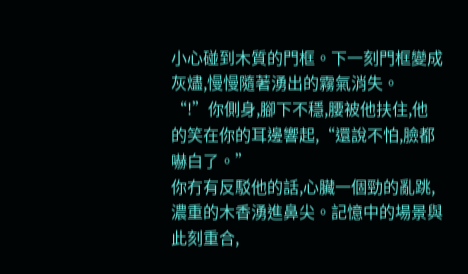小心碰到木質的門框。下一刻門框變成灰燼,慢慢隨著湧出的霧氣消失。
“!”你側身,腳下不穩,腰被他扶住,他的笑在你的耳邊響起,“還說不怕,臉都嚇白了。”
你冇有反駁他的話,心臟一個勁的亂跳,濃重的木香湧進鼻尖。記憶中的場景與此刻重合,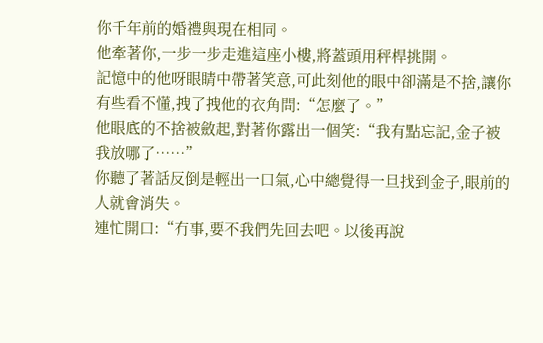你千年前的婚禮與現在相同。
他牽著你,一步一步走進這座小樓,將蓋頭用秤桿挑開。
記憶中的他呀眼睛中帶著笑意,可此刻他的眼中卻滿是不捨,讓你有些看不懂,拽了拽他的衣角問:“怎麼了。”
他眼底的不捨被斂起,對著你露出一個笑:“我有點忘記,金子被我放哪了……”
你聽了著話反倒是輕出一口氣,心中總覺得一旦找到金子,眼前的人就會消失。
連忙開口:“冇事,要不我們先回去吧。以後再說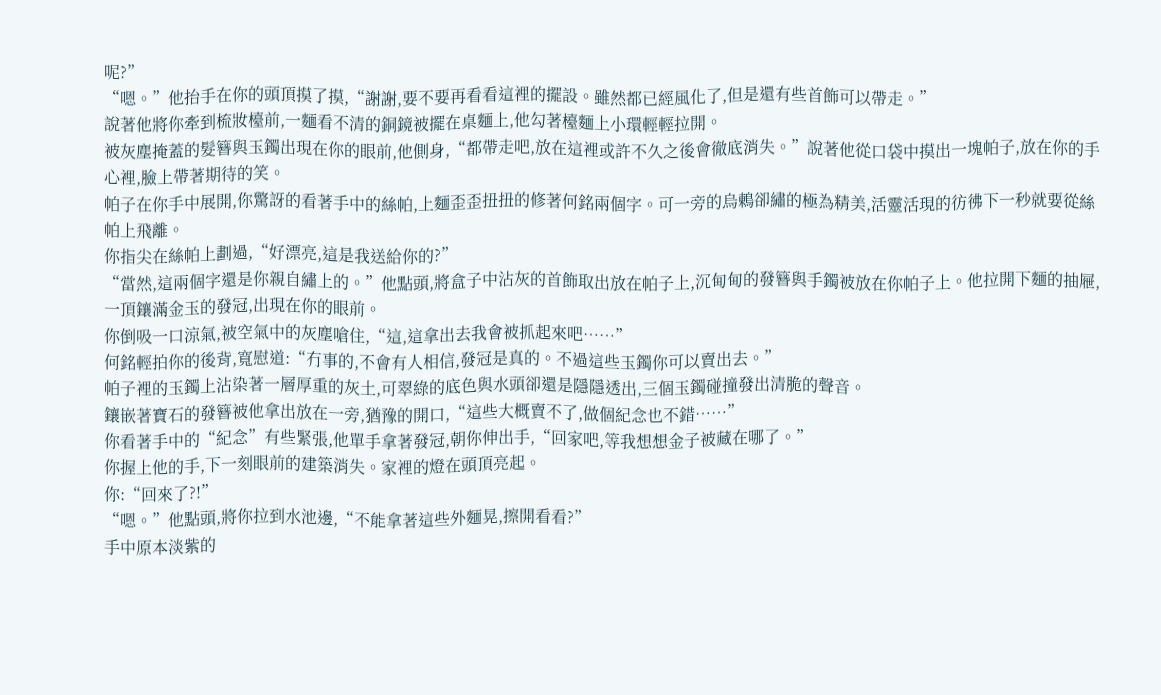呢?”
“嗯。”他抬手在你的頭頂摸了摸,“謝謝,要不要再看看這裡的擺設。雖然都已經風化了,但是還有些首飾可以帶走。”
說著他將你牽到梳妝檯前,一麵看不清的銅鏡被擺在桌麵上,他勾著檯麵上小環輕輕拉開。
被灰塵掩蓋的髮簪與玉鐲出現在你的眼前,他側身,“都帶走吧,放在這裡或許不久之後會徹底消失。”說著他從口袋中摸出一塊帕子,放在你的手心裡,臉上帶著期待的笑。
帕子在你手中展開,你驚訝的看著手中的絲帕,上麵歪歪扭扭的修著何銘兩個字。可一旁的烏鶇卻繡的極為精美,活靈活現的彷彿下一秒就要從絲帕上飛離。
你指尖在絲帕上劃過,“好漂亮,這是我送給你的?”
“當然,這兩個字還是你親自繡上的。”他點頭,將盒子中沾灰的首飾取出放在帕子上,沉甸甸的發簪與手鐲被放在你帕子上。他拉開下麵的抽屜,一頂鑲滿金玉的發冠,出現在你的眼前。
你倒吸一口涼氣,被空氣中的灰塵嗆住,“這,這拿出去我會被抓起來吧……”
何銘輕拍你的後背,寬慰道:“冇事的,不會有人相信,發冠是真的。不過這些玉鐲你可以賣出去。”
帕子裡的玉鐲上沾染著一層厚重的灰土,可翠綠的底色與水頭卻還是隱隱透出,三個玉鐲碰撞發出清脆的聲音。
鑲嵌著寶石的發簪被他拿出放在一旁,猶豫的開口,“這些大概賣不了,做個紀念也不錯……”
你看著手中的“紀念”有些緊張,他單手拿著發冠,朝你伸出手,“回家吧,等我想想金子被藏在哪了。”
你握上他的手,下一刻眼前的建築消失。家裡的燈在頭頂亮起。
你:“回來了?!”
“嗯。”他點頭,將你拉到水池邊,“不能拿著這些外麵晃,擦開看看?”
手中原本淡紫的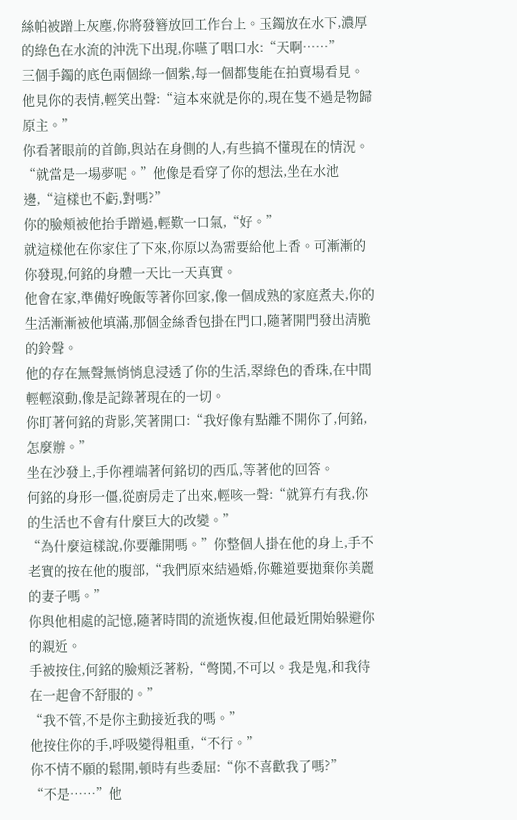絲帕被蹭上灰塵,你將發簪放回工作台上。玉鐲放在水下,濃厚的綠色在水流的沖洗下出現,你嚥了咽口水:“天啊……”
三個手鐲的底色兩個綠一個紫,每一個都隻能在拍賣場看見。
他見你的表情,輕笑出聲:“這本來就是你的,現在隻不過是物歸原主。”
你看著眼前的首飾,與站在身側的人,有些搞不懂現在的情況。
“就當是一場夢呢。”他像是看穿了你的想法,坐在水池邊,“這樣也不虧,對嗎?”
你的臉頰被他抬手蹭過,輕歎一口氣,“好。”
就這樣他在你家住了下來,你原以為需要給他上香。可漸漸的你發現,何銘的身體一天比一天真實。
他會在家,準備好晚飯等著你回家,像一個成熟的家庭煮夫,你的生活漸漸被他填滿,那個金絲香包掛在門口,隨著開門發出清脆的鈴聲。
他的存在無聲無悄悄息浸透了你的生活,翠綠色的香珠,在中間輕輕滾動,像是記錄著現在的一切。
你盯著何銘的背影,笑著開口:“我好像有點離不開你了,何銘,怎麼辦。”
坐在沙發上,手你裡端著何銘切的西瓜,等著他的回答。
何銘的身形一僵,從廚房走了出來,輕咳一聲:“就算冇有我,你的生活也不會有什麼巨大的改變。”
“為什麼這樣說,你要離開嗎。”你整個人掛在他的身上,手不老實的按在他的腹部,“我們原來結過婚,你難道要拋棄你美麗的妻子嗎。”
你與他相處的記憶,隨著時間的流逝恢複,但他最近開始躲避你的親近。
手被按住,何銘的臉頰泛著粉,“彆鬨,不可以。我是鬼,和我待在一起會不舒服的。”
“我不管,不是你主動接近我的嗎。”
他按住你的手,呼吸變得粗重,“不行。”
你不情不願的鬆開,頓時有些委屈:“你不喜歡我了嗎?”
“不是……”他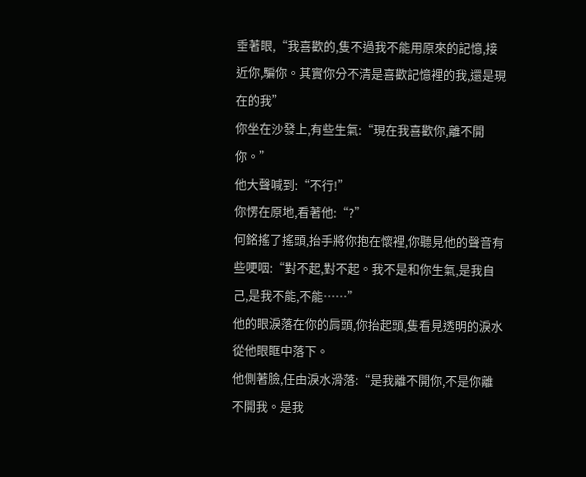垂著眼,“我喜歡的,隻不過我不能用原來的記憶,接近你,騙你。其實你分不清是喜歡記憶裡的我,還是現在的我”
你坐在沙發上,有些生氣:“現在我喜歡你,離不開你。”
他大聲喊到:“不行!”
你愣在原地,看著他:“?”
何銘搖了搖頭,抬手將你抱在懷裡,你聽見他的聲音有些哽咽:“對不起,對不起。我不是和你生氣,是我自己,是我不能,不能……”
他的眼淚落在你的肩頭,你抬起頭,隻看見透明的淚水從他眼眶中落下。
他側著臉,任由淚水滑落:“是我離不開你,不是你離不開我。是我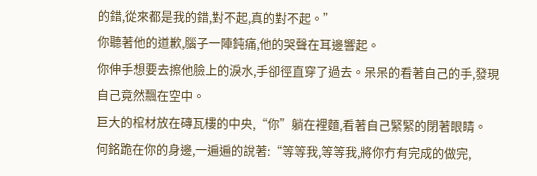的錯,從來都是我的錯,對不起,真的對不起。”
你聽著他的道歉,腦子一陣鈍痛,他的哭聲在耳邊響起。
你伸手想要去擦他臉上的淚水,手卻徑直穿了過去。呆呆的看著自己的手,發現自己竟然飄在空中。
巨大的棺材放在磚瓦樓的中央,“你”躺在裡麵,看著自己緊緊的閉著眼睛。
何銘跪在你的身邊,一遍遍的說著:“等等我,等等我,將你冇有完成的做完,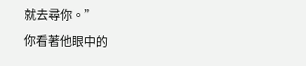就去尋你。”
你看著他眼中的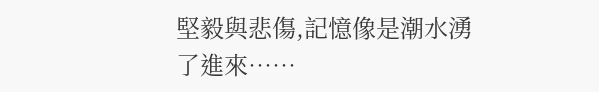堅毅與悲傷,記憶像是潮水湧了進來……